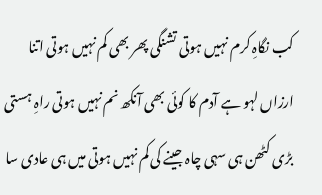کب نگاہِ کرم نہیں ہوتی تشنگی پھر بھی کم نہیں ہوتی اتنا ارزاں لہو ہے آدم کا کوئی بھی آنکھ نم نہیں ہوتی راہِ ہستی بڑی کٹھن ہی سہی چاہ جینے کی کم نہیں ہوتی میں ہی عادی سا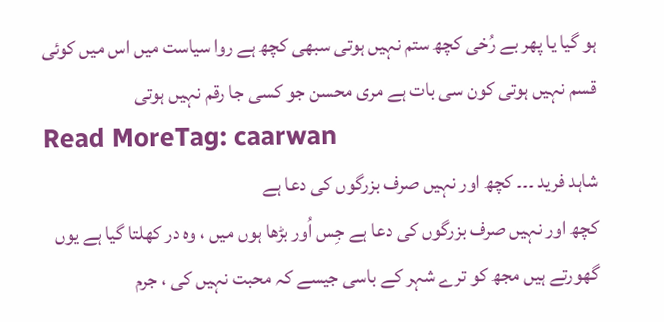ہو گیا یا پھر بے رُخی کچھ ستم نہیں ہوتی سبھی کچھ ہے روا سیاست میں اس میں کوئی قسم نہیں ہوتی کون سی بات ہے مری محسن جو کسی جا رقم نہیں ہوتی
Read MoreTag: caarwan
شاہد فرید ۔۔۔ کچھ اور نہیں صرف بزرگوں کی دعا ہے
کچھ اور نہیں صرف بزرگوں کی دعا ہے جِس اُور بڑھا ہوں میں ، وہ در کھلتا گیا ہے یوں گھورتے ہیں مجھ کو ترے شہر کے باسی جیسے کہ محبت نہیں کی ، جرم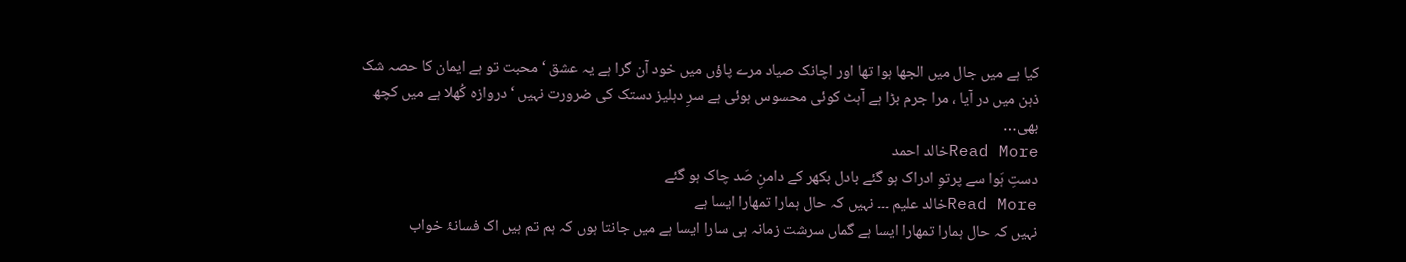کیا ہے میں جال میں الجھا ہوا تھا اور اچانک صیاد مرے پاؤں میں خود آن گرا ہے یہ عشق ‘ محبت تو ہے ایمان کا حصہ شک ذہن میں در آیا ، مرا جرم بڑا ہے آہٹ کوئی محسوس ہوئی ہے سرِ دہلیز دستک کی ضرورت نہیں ‘ دروازہ کُھلا ہے میں کچھ بھی…
Read Moreخالد احمد
دستِ ہَوا سے پرتوِ ادراک ہو گئے بادل بکھر کے دامنِ صَد چاک ہو گئے
Read Moreخالد علیم ۔۔۔ نہیں کہ حال ہمارا تمھارا ایسا ہے
نہیں کہ حال ہمارا تمھارا ایسا ہے گماں سرشت زمانہ ہی سارا ایسا ہے میں جانتا ہوں کہ ہم تم ہیں اک فسانۂ خواب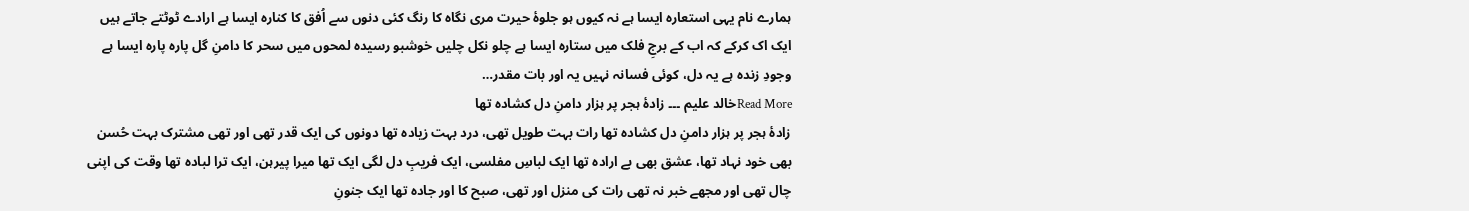ہمارے نام یہی استعارہ ایسا ہے نہ کیوں ہو جلوۂ حیرت مری نگاہ کا رنگ کئی دنوں سے اُفق کا کنارہ ایسا ہے ارادے ٹوٹتے جاتے ہیں ایک اک کرکے کہ اب کے برجِ فلک میں ستارہ ایسا ہے چلو نکل چلیں خوشبو رسیدہ لمحوں میں سحر کا دامنِ گل پارہ پارہ ایسا ہے وجودِ زندہ ہے یہ دل، کوئی فسانہ نہیں یہ اور بات مقدر…
Read Moreخالد علیم ۔۔۔ زادۂ ہجر پر ہزار دامنِ دل کشادہ تھا
زادۂ ہجر پر ہزار دامنِ دل کشادہ تھا رات بہت طویل تھی، درد بہت زیادہ تھا دونوں کی ایک قدر تھی اور تھی مشترک بہت حُسن بھی خود نہاد تھا، عشق بھی بے ارادہ تھا ایک لباسِ مفلسی، ایک فریبِ دل لگی ایک تھا میرا پیرہن، ایک ترا لبادہ تھا وقت کی اپنی چال تھی اور مجھے خبر نہ تھی رات کی منزل اور تھی، صبح کا اور جادہ تھا ایک جنونِ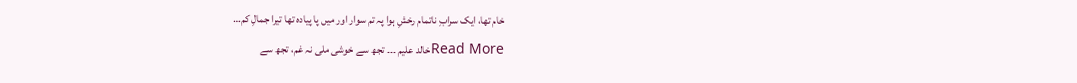خام تھا، ایک سرابِ ناتمام رخشِ ہوا پہ تم سوار اور میں پا پیادہ تھا تیرا جمالِ کم…
Read Moreخالد علیم ۔۔۔ تجھ سے خوشی ملی نہ غم، تجھ سے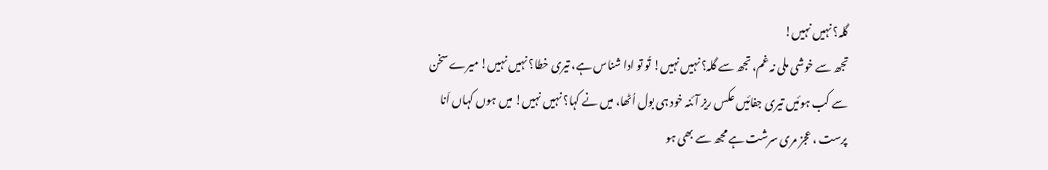گلہ؟ نہیں نہیں!
تجھ سے خوشی ملی نہ غم، تجھ سے گلہ؟ نہیں نہیں! تُو تو ادا شناس ہے، تیری خطا؟ نہیں نہیں! میرے سخن سے کب ہوئیں تیری جفائیں عکس ریز آئنہ خود ہی بول اُٹھا، میں نے کہا؟ نہیں نہیں! میں ہوں کہاں اَنا پرست ، عجز مری سرشت ہے مجھ سے بھی ہو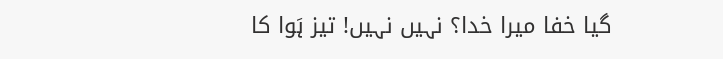گیا خفا میرا خدا؟ نہیں نہیں! تیز ہَوا کا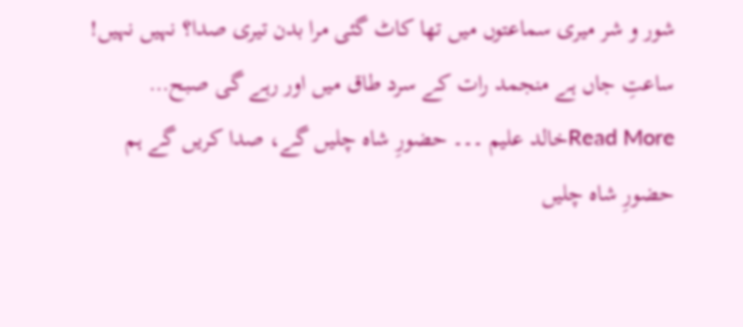شور و شر میری سماعتوں میں تھا کاٹ گئی مرا بدن تیری صدا؟ نہیں نہیں! ساعتِ جاں ہے منجمد رات کے سرد طاق میں اور رہے گی صبح…
Read Moreخالد علیم ۔۔۔ حضورِ شاہ چلیں گے، صدا کریں گے ہم
حضورِ شاہ چلیں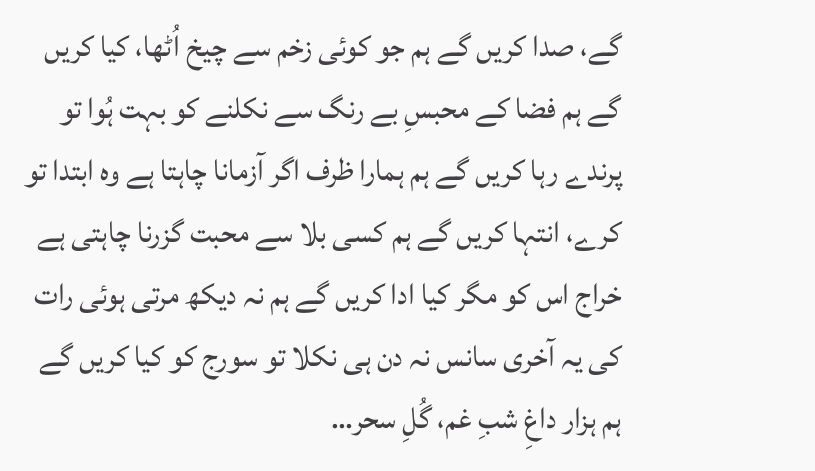گے، صدا کریں گے ہم جو کوئی زخم سے چیخ اُٹھا، کیا کریں گے ہم فضا کے محبسِ بے رنگ سے نکلنے کو بہت ہُوا تو پرندے رہا کریں گے ہم ہمارا ظرف اگر آزمانا چاہتا ہے وہ ابتدا تو کرے، انتہا کریں گے ہم کسی بلا سے محبت گزرنا چاہتی ہے خراج اس کو مگر کیا ادا کریں گے ہم نہ دیکھ مرتی ہوئی رات کی یہ آخری سانس نہ دن ہی نکلا تو سورج کو کیا کریں گے ہم ہزار داغِ شبِ غم، گُلِ سحر…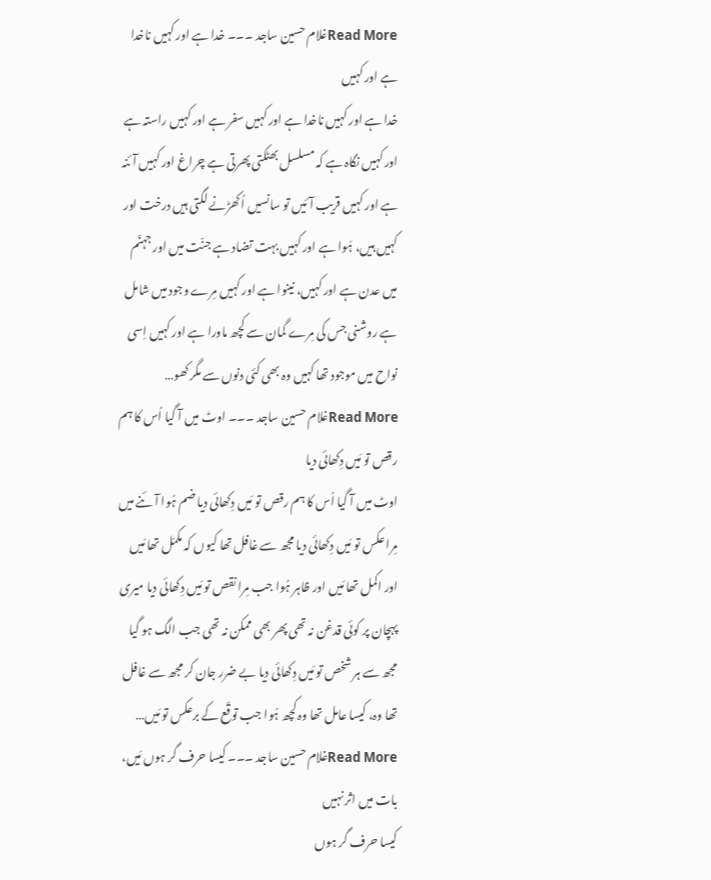Read Moreغلام حسین ساجد ۔۔۔ خدا ہے اور کہیں ناخدا ہے اور کہیں
خدا ہے اور کہیں ناخدا ہے اور کہیں سفر ہے اور کہیں راستہ ہے اور کہیں نگاہ ہے کہ مسلسل بھٹکتی پھرتی ہے چراغ اور کہیں آئنہ ہے اور کہیں قریب آئیں تو سانسیں اُکھڑنے لگتی ہیں درخت اور کہیں ہیں، ہَوا ہے اور کہیں بہت تضاد ہے جنّت میں اور جہنّم میں عدن ہے اور کہیں، نینوا ہے اور کہیں مِرے وجود میں شامل ہے روشنی جس کی مِرے گمان سے کچھ ماورا ہے اور کہیں اِسی نواح میں موجود تھا کہیں وہ بھی کئی دنوں سے مگر کھو…
Read Moreغلام حسین ساجد ۔۔۔ اوٹ میں آ گیا اُس کا ہم رقص تو مَیں دِکھائی دیا
اوٹ میں آ گیا اُس کا ہم رقص تو مَیں دِکھائی دیا ضم ہُوا آئنے میں مِرا عکس تو مَیں دِکھائی دیا مجھ سے غافل تھا کیوں کہ مکمّل تھا مَیں اور اکمل تھا مَیں اور ظاہر ہُوا جب مِرا نقص تو مَیں دِکھائی دیا میری پہچان پر کوئی قدغن نہ تھی پھر بھی ممکن نہ تھی جب الگ ہو گیا مجھ سے ہر شخص تو مَیں دِکھائی دیا بے ضرر جان کر مجھ سے غافل تھا وہ، کیسا عامل تھا وہ کچھ ہُوا جب توقّع کے برعکس تو مَیں…
Read Moreغلام حسین ساجد ۔۔۔ کیسا حرف گر ہوں مَیں، بات میں اثر نہیں
کیسا حرف گر ہوں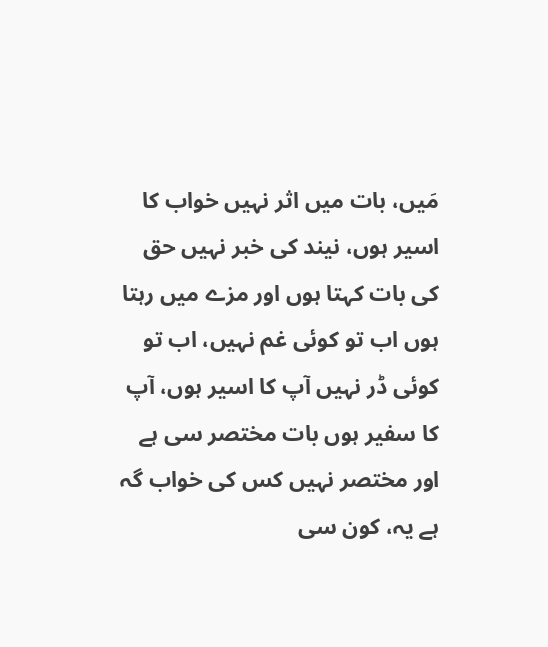مَیں، بات میں اثر نہیں خواب کا اسیر ہوں، نیند کی خبر نہیں حق کی بات کہتا ہوں اور مزے میں رہتا ہوں اب تو کوئی غم نہیں، اب تو کوئی ڈر نہیں آپ کا اسیر ہوں، آپ کا سفیر ہوں بات مختصر سی ہے اور مختصر نہیں کس کی خواب گہ ہے یہ، کون سی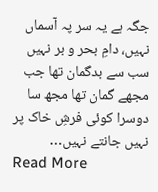جگہ ہے یہ سر پہ آسماں نہیں، دامِ بحر و بر نہیں سب سے بدگمان تھا جب مجھے گمان تھا مجھ سا دوسرا کوئی فرشِ خاک پر نہیں جانتے نہیں…
Read More